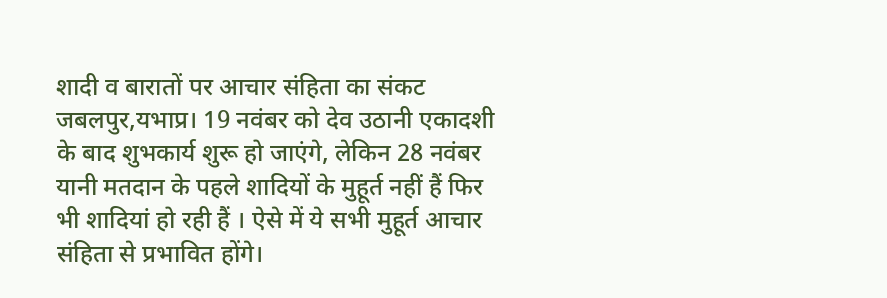शादी व बारातों पर आचार संहिता का संकट
जबलपुर,यभाप्र। 19 नवंबर को देव उठानी एकादशी के बाद शुभकार्य शुरू हो जाएंगे, लेकिन 28 नवंबर यानी मतदान के पहले शादियों के मुहूर्त नहीं हैं फिर भी शादियां हो रही हैं । ऐसे में ये सभी मुहूर्त आचार संहिता से प्रभावित होंगे।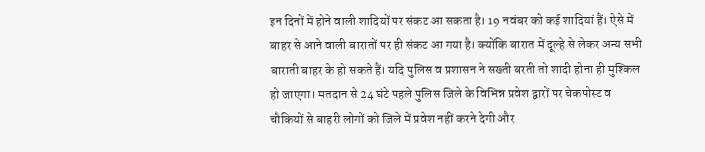इन दिनों में होने वाली शादियों पर संकट आ सकता है। 19 नवंबर को कई शादियां हैं। ऐसे में बाहर से आने वाली बारातों पर ही संकट आ गया है। क्योंकि बारात में दूल्हे से लेकर अन्य सभी बाराती बाहर के हो सकते हैं। यदि पुलिस व प्रशासन ने सख्ती बरती तो शादी होना ही मुश्किल हो जाएगा। मतदान से 24 घंटे पहले पुलिस जिले के विभिन्न प्रवेश द्वारों पर चेकपोस्ट व चौकियों से बाहरी लोगों को जिले में प्रवेश नहीं करने देगी और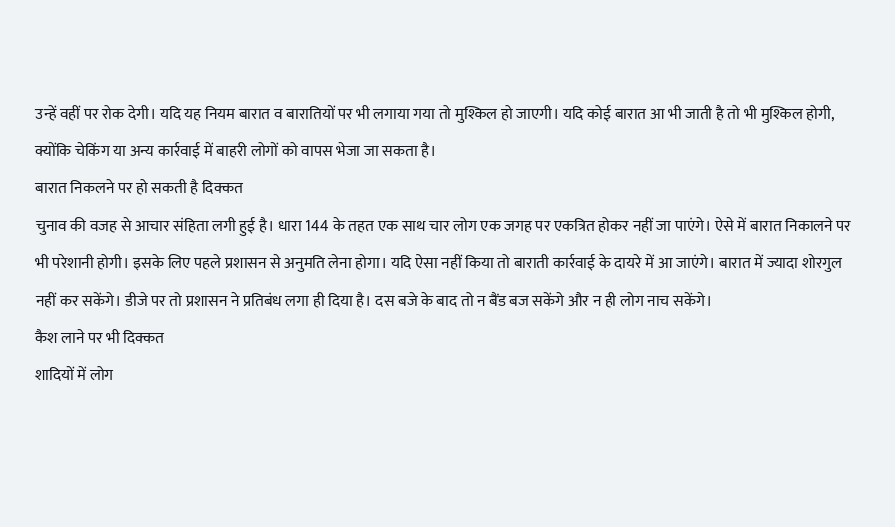उन्हें वहीं पर रोक देगी। यदि यह नियम बारात व बारातियों पर भी लगाया गया तो मुश्किल हो जाएगी। यदि कोई बारात आ भी जाती है तो भी मुश्किल होगी, क्योंकि चेकिंग या अन्य कार्रवाई में बाहरी लोगों को वापस भेजा जा सकता है।
बारात निकलने पर हो सकती है दिक्कत
चुनाव की वजह से आचार संहिता लगी हुई है। धारा 144 के तहत एक साथ चार लोग एक जगह पर एकत्रित होकर नहीं जा पाएंगे। ऐसे में बारात निकालने पर भी परेशानी होगी। इसके लिए पहले प्रशासन से अनुमति लेना होगा। यदि ऐसा नहीं किया तो बाराती कार्रवाई के दायरे में आ जाएंगे। बारात में ज्यादा शोरगुल नहीं कर सकेंगे। डीजे पर तो प्रशासन ने प्रतिबंध लगा ही दिया है। दस बजे के बाद तो न बैंड बज सकेंगे और न ही लोग नाच सकेंगे।
कैश लाने पर भी दिक्कत
शादियों में लोग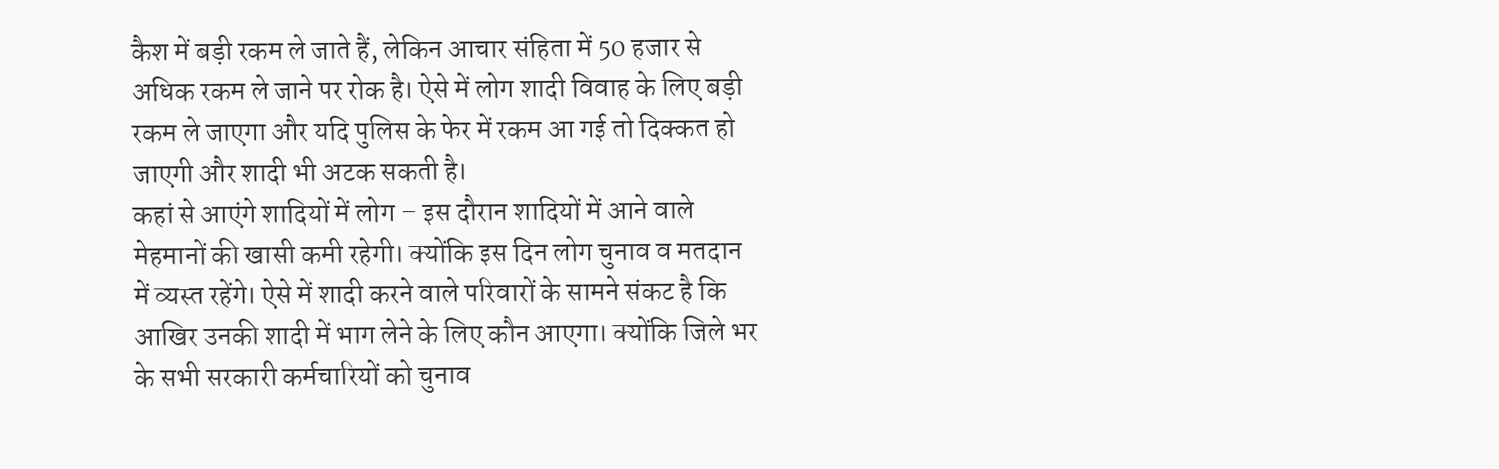कैश में बड़ी रकम ले जाते हैं, लेकिन आचार संहिता में 50 हजार से अधिक रकम ले जाने पर रोक है। ऐसे में लोग शादी विवाह के लिए बड़ी रकम ले जाएगा और यदि पुलिस के फेर में रकम आ गई तो दिक्कत हो जाएगी और शादी भी अटक सकती है।
कहां से आएंगे शादियों में लोग – इस दौरान शादियों में आने वाले मेहमानों की खासी कमी रहेगी। क्योंकि इस दिन लोग चुनाव व मतदान में व्यस्त रहेंगे। ऐसे में शादी करने वाले परिवारों के सामने संकट है कि आखिर उनकी शादी में भाग लेने के लिए कौन आएगा। क्योंकि जिले भर के सभी सरकारी कर्मचारियों को चुनाव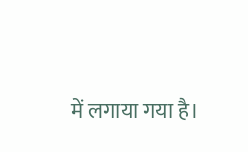में लगाया गया है।